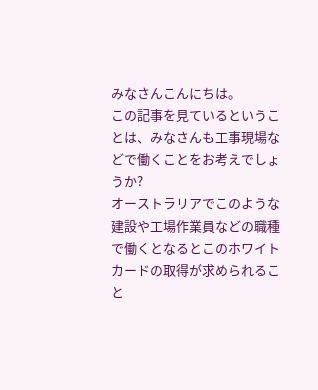みなさんこんにちは。
この記事を見ているということは、みなさんも工事現場などで働くことをお考えでしょうか?
オーストラリアでこのような建設や工場作業員などの職種で働くとなるとこのホワイトカードの取得が求められること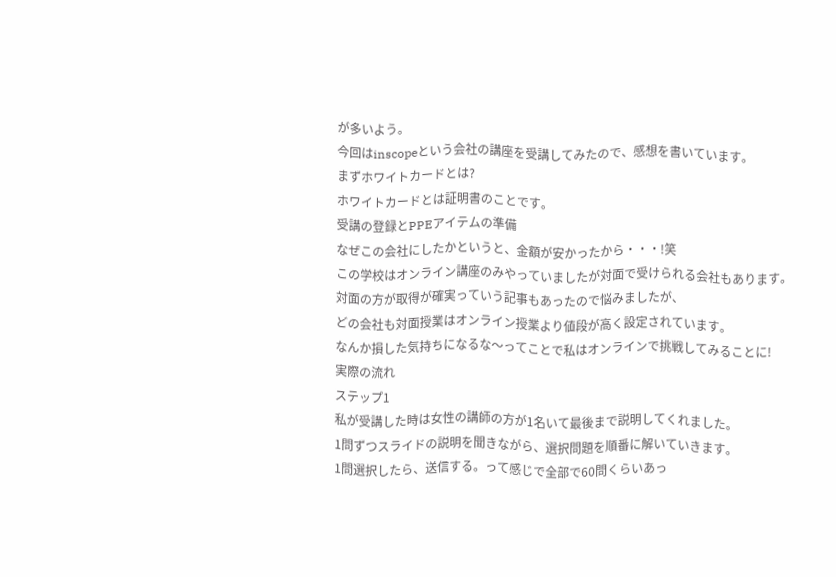が多いよう。
今回はinscopeという会社の講座を受講してみたので、感想を書いています。
まずホワイトカードとは?
ホワイトカードとは証明書のことです。
受講の登録とPPEアイテムの準備
なぜこの会社にしたかというと、金額が安かったから・・・!笑
この学校はオンライン講座のみやっていましたが対面で受けられる会社もあります。
対面の方が取得が確実っていう記事もあったので悩みましたが、
どの会社も対面授業はオンライン授業より値段が高く設定されています。
なんか損した気持ちになるな〜ってことで私はオンラインで挑戦してみることに!
実際の流れ
ステップ1
私が受講した時は女性の講師の方が1名いて最後まで説明してくれました。
1問ずつスライドの説明を聞きながら、選択問題を順番に解いていきます。
1問選択したら、送信する。って感じで全部で60問くらいあっ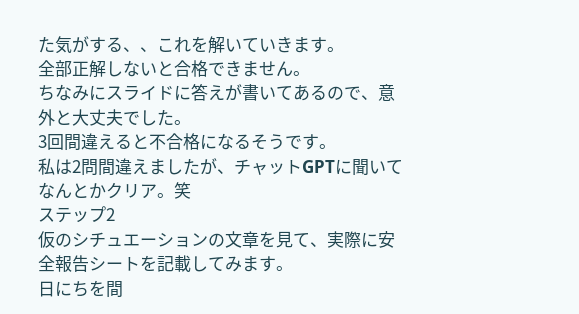た気がする、、これを解いていきます。
全部正解しないと合格できません。
ちなみにスライドに答えが書いてあるので、意外と大丈夫でした。
3回間違えると不合格になるそうです。
私は2問間違えましたが、チャットGPTに聞いてなんとかクリア。笑
ステップ2
仮のシチュエーションの文章を見て、実際に安全報告シートを記載してみます。
日にちを間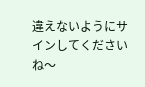違えないようにサインしてくださいね〜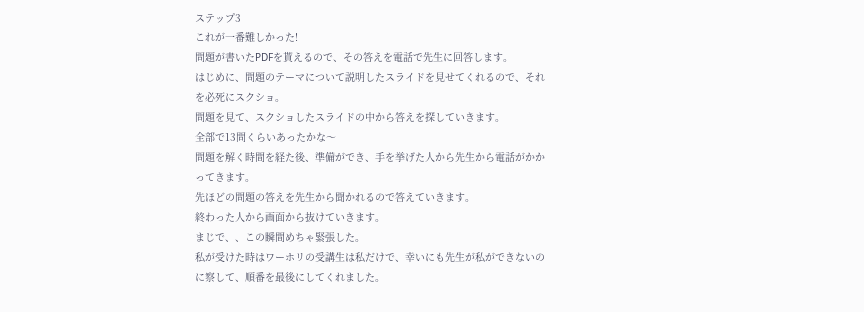ステップ3
これが一番難しかった!
問題が書いたPDFを貰えるので、その答えを電話で先生に回答します。
はじめに、問題のテーマについて説明したスライドを見せてくれるので、それを必死にスクショ。
問題を見て、スクショしたスライドの中から答えを探していきます。
全部で13問くらいあったかな〜
問題を解く時間を経た後、準備ができ、手を挙げた人から先生から電話がかかってきます。
先ほどの問題の答えを先生から聞かれるので答えていきます。
終わった人から画面から抜けていきます。
まじで、、この瞬間めちゃ緊張した。
私が受けた時はワーホリの受講生は私だけで、幸いにも先生が私ができないのに察して、順番を最後にしてくれました。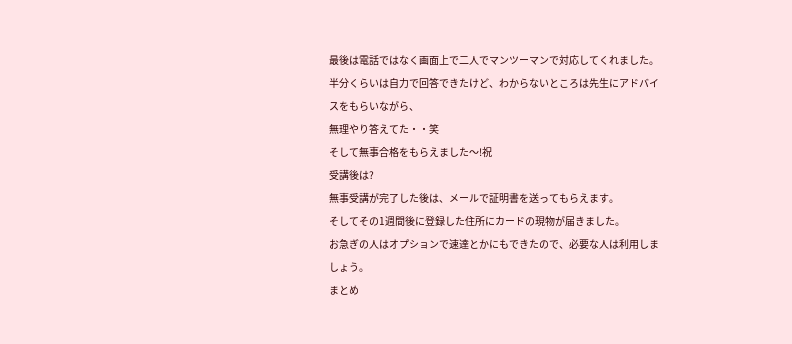最後は電話ではなく画面上で二人でマンツーマンで対応してくれました。
半分くらいは自力で回答できたけど、わからないところは先生にアドバイスをもらいながら、
無理やり答えてた・・笑
そして無事合格をもらえました〜!祝
受講後は?
無事受講が完了した後は、メールで証明書を送ってもらえます。
そしてその1週間後に登録した住所にカードの現物が届きました。
お急ぎの人はオプションで速達とかにもできたので、必要な人は利用しましょう。
まとめ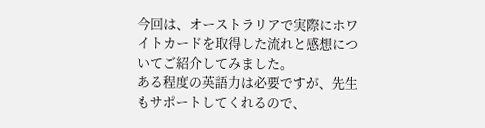今回は、オーストラリアで実際にホワイトカードを取得した流れと感想についてご紹介してみました。
ある程度の英語力は必要ですが、先生もサポートしてくれるので、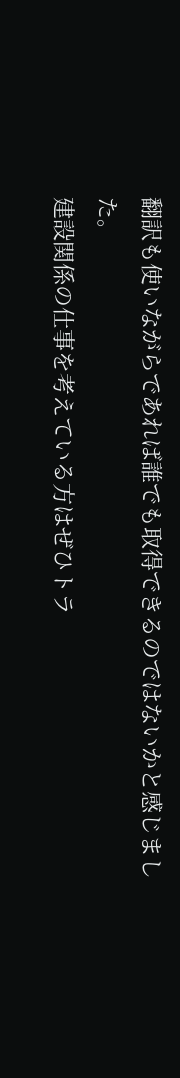翻訳も使いながらであれば誰でも取得できるのではないかと感じました。
建設関係の仕事を考えている方はぜひトラ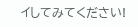イしてみてください!